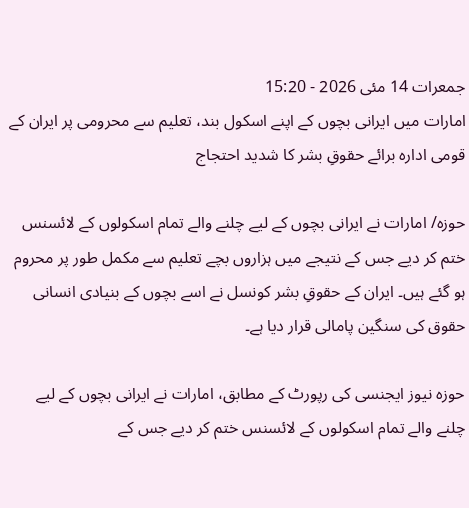جمعرات 14 مئی 2026 - 15:20
امارات میں ایرانی بچوں کے اپنے اسکول بند، تعلیم سے محرومی پر ایران کے قومی ادارہ برائے حقوقِ بشر کا شدید احتجاج

حوزہ/ امارات نے ایرانی بچوں کے لیے چلنے والے تمام اسکولوں کے لائسنس ختم کر دیے جس کے نتیجے میں ہزاروں بچے تعلیم سے مکمل طور پر محروم ہو گئے ہیں۔ ایران کے حقوقِ بشر کونسل نے اسے بچوں کے بنیادی انسانی حقوق کی سنگین پامالی قرار دیا ہے۔

حوزہ نیوز ایجنسی کی رپورٹ کے مطابق، امارات نے ایرانی بچوں کے لیے چلنے والے تمام اسکولوں کے لائسنس ختم کر دیے جس کے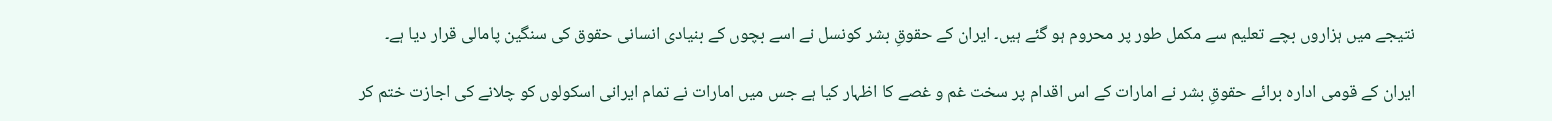نتیجے میں ہزاروں بچے تعلیم سے مکمل طور پر محروم ہو گئے ہیں۔ ایران کے حقوقِ بشر کونسل نے اسے بچوں کے بنیادی انسانی حقوق کی سنگین پامالی قرار دیا ہے۔

ایران کے قومی ادارہ برائے حقوقِ بشر نے امارات کے اس اقدام پر سخت غم و غصے کا اظہار کیا ہے جس میں امارات نے تمام ایرانی اسکولوں کو چلانے کی اجازت ختم کر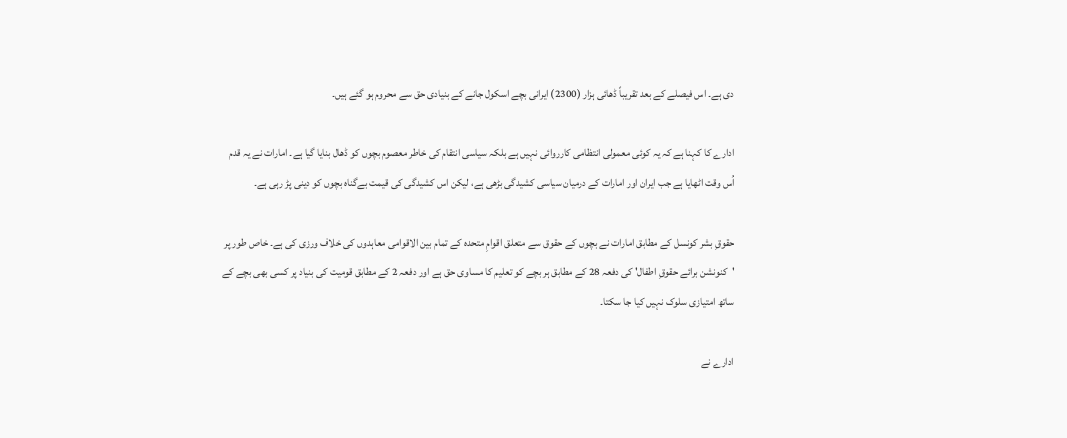دی ہے۔ اس فیصلے کے بعد تقریباً ڈھائی ہزار (2300) ایرانی بچے اسکول جانے کے بنیادی حق سے محروم ہو گئے ہیں۔

ادارے کا کہنا ہے کہ یہ کوئی معمولی انتظامی کارروائی نہیں ہے بلکہ سیاسی انتقام کی خاطر معصوم بچوں کو ڈھال بنایا گیا ہے۔ امارات نے یہ قدم اُس وقت اٹھایا ہے جب ایران اور امارات کے درمیان سیاسی کشیدگی بڑھی ہے، لیکن اس کشیدگی کی قیمت بےگناہ بچوں کو دینی پڑ رہی ہے۔

حقوقِ بشر کونسل کے مطابق امارات نے بچوں کے حقوق سے متعلق اقوامِ متحدہ کے تمام بین الاقوامی معاہدوں کی خلاف ورزی کی ہے۔ خاص طور پر 'کنونشن برائے حقوقِ اطفال' کی دفعہ 28 کے مطابق ہر بچے کو تعلیم کا مساوی حق ہے اور دفعہ 2 کے مطابق قومیت کی بنیاد پر کسی بھی بچے کے ساتھ امتیازی سلوک نہیں کیا جا سکتا۔

ادارے نے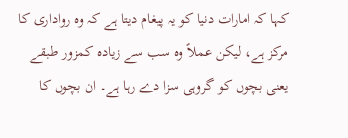کہا کہ امارات دنیا کو یہ پیغام دیتا ہے کہ وہ رواداری کا مرکز ہے، لیکن عملاً وہ سب سے زیادہ کمزور طبقے یعنی بچوں کو گروہی سزا دے رہا ہے۔ ان بچوں کا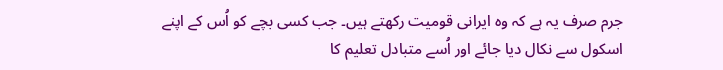جرم صرف یہ ہے کہ وہ ایرانی قومیت رکھتے ہیں۔ جب کسی بچے کو اُس کے اپنے اسکول سے نکال دیا جائے اور اُسے متبادل تعلیم کا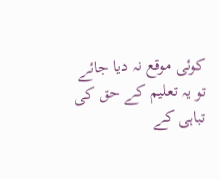کوئی موقع نہ دیا جائے تو یہ تعلیم کے حق کی تباہی کے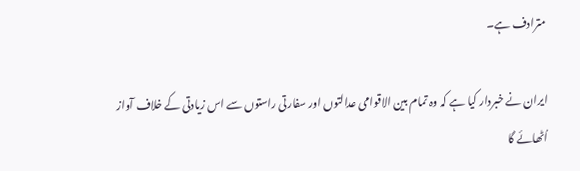مترادف ہے۔

ایران نے خبردار کیا ہے کہ وہ تمام بین الاقوامی عدالتوں اور سفارتی راستوں سے اس زیادتی کے خلاف آواز اُٹھائے گا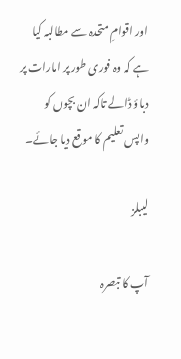اور اقوامِ متحدہ سے مطالبہ کیا ہے کہ وہ فوری طور پر امارات پر دباؤ ڈالے تاکہ ان بچوں کو واپس تعلیم کا موقع دیا جائے۔

لیبلز

آپ کا تبصرہ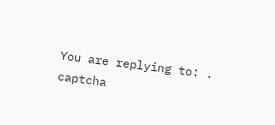You are replying to: .
captcha